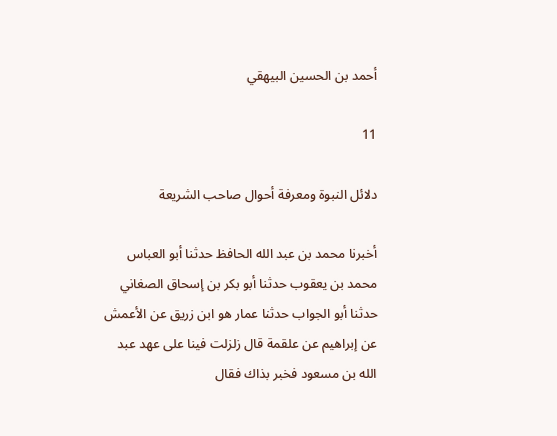أحمد بن الحسين البيهقي

11

دلائل النبوة ومعرفة أحوال صاحب الشريعة

أخبرنا محمد بن عبد الله الحافظ حدثنا أبو العباس محمد بن يعقوب حدثنا أبو بكر بن إسحاق الصغاني حدثنا أبو الجواب حدثنا عمار هو ابن زريق عن الأعمش عن إبراهيم عن علقمة قال زلزلت فينا على عهد عبد الله بن مسعود فخبر بذاك فقال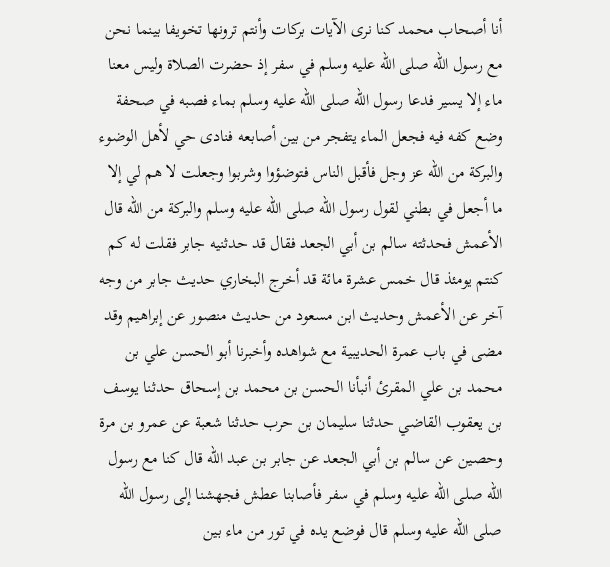أنا أصحاب محمد كنا نرى الآيات بركات وأنتم ترونها تخويفا بينما نحن مع رسول الله صلى الله عليه وسلم في سفر إذ حضرت الصلاة وليس معنا ماء إلا يسير فدعا رسول الله صلى الله عليه وسلم بماء فصبه في صحفة وضع كفه فيه فجعل الماء يتفجر من بين أصابعه فنادى حي لأهل الوضوء والبركة من الله عز وجل فأقبل الناس فتوضؤوا وشربوا وجعلت لا هم لي إلا ما أجعل في بطني لقول رسول الله صلى الله عليه وسلم والبركة من الله قال الأعمش فحدثته سالم بن أبي الجعد فقال قد حدثنيه جابر فقلت له كم كنتم يومئذ قال خمس عشرة مائة قد أخرج البخاري حديث جابر من وجه آخر عن الأعمش وحديث ابن مسعود من حديث منصور عن إبراهيم وقد مضى في باب عمرة الحديبية مع شواهده وأخبرنا أبو الحسن علي بن محمد بن علي المقرئ أنبأنا الحسن بن محمد بن إسحاق حدثنا يوسف بن يعقوب القاضي حدثنا سليمان بن حرب حدثنا شعبة عن عمرو بن مرة وحصين عن سالم بن أبي الجعد عن جابر بن عبد الله قال كنا مع رسول الله صلى الله عليه وسلم في سفر فأصابنا عطش فجهشنا إلى رسول الله صلى الله عليه وسلم قال فوضع يده في تور من ماء بين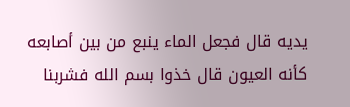يديه قال فجعل الماء ينبع من بين أصابعه كأنه العيون قال خذوا بسم الله فشربنا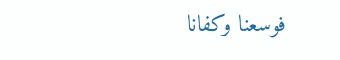فوسعنا وكفانا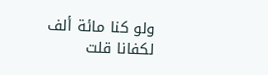ولو كنا مائة ألف لكفانا قلت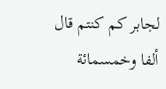لجابر كم كنتم قال ألفا وخمسمائة